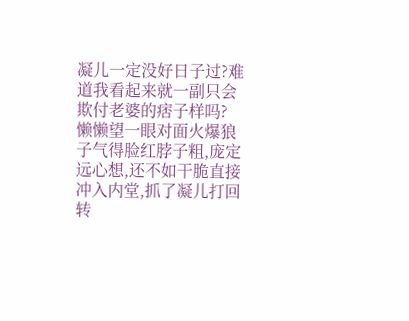凝儿一定没好日子过?难道我看起来就一副只会欺付老婆的痞子样吗?
懒懒望一眼对面火爆狼子气得脸红脖子粗,庞定远心想,还不如干脆直接冲入内堂,抓了凝儿打回转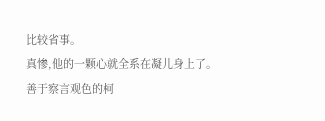比较省事。
真惨,他的一颗心就全系在凝儿身上了。
善于察言观色的柯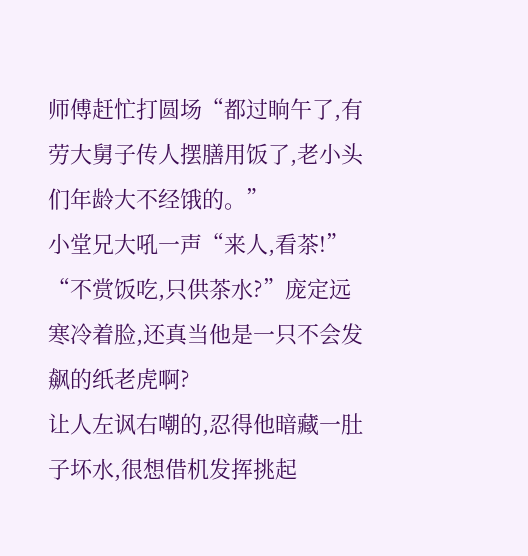师傅赶忙打圆场“都过晌午了,有劳大舅子传人摆膳用饭了,老小头们年龄大不经饿的。”
小堂兄大吼一声“来人,看茶!”
“不赏饭吃,只供茶水?”庞定远寒冷着脸,还真当他是一只不会发飙的纸老虎啊?
让人左讽右嘲的,忍得他暗藏一肚子坏水,很想借机发挥挑起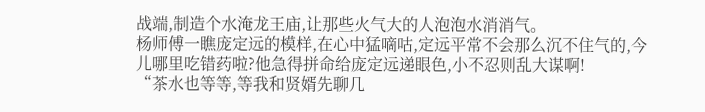战端,制造个水淹龙王庙,让那些火气大的人泡泡水消消气。
杨师傅一瞧庞定远的模样,在心中猛嘀咕,定远平常不会那么沉不住气的,今儿哪里吃错药啦?他急得拼命给庞定远递眼色,小不忍则乱大谋啊!
“茶水也等等,等我和贤婿先聊几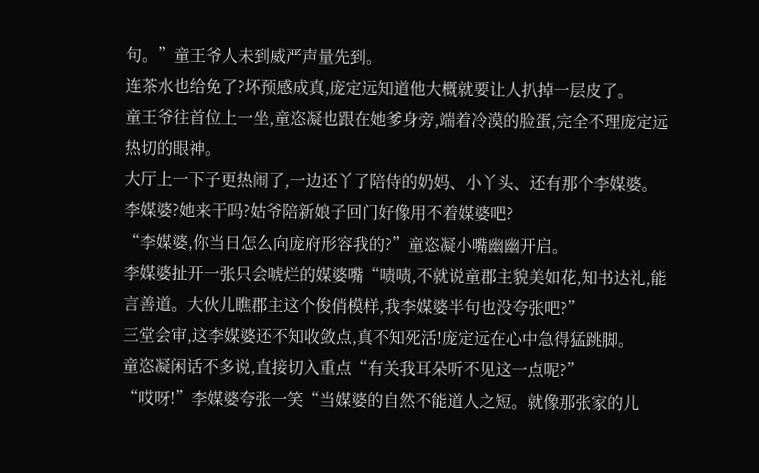句。”童王爷人未到威严声量先到。
连茶水也给免了?坏预感成真,庞定远知道他大概就要让人扒掉一层皮了。
童王爷往首位上一坐,童恣凝也跟在她爹身旁,端着冷漠的脸蛋,完全不理庞定远热切的眼神。
大厅上一下子更热闹了,一边还丫了陪侍的奶妈、小丫头、还有那个李媒婆。
李媒婆?她来干吗?姑爷陪新娘子回门好像用不着媒婆吧?
“李媒婆,你当日怎么向庞府形容我的?”童恣凝小嘴幽幽开启。
李媒婆扯开一张只会唬烂的媒婆嘴“啧啧,不就说童郡主貌美如花,知书达礼,能言善道。大伙儿瞧郡主这个俊俏模样,我李媒婆半句也没夸张吧?”
三堂会审,这李媒婆还不知收敛点,真不知死活!庞定远在心中急得猛跳脚。
童恣凝闲话不多说,直接切入重点“有关我耳朵听不见这一点呢?”
“哎呀!”李媒婆夸张一笑“当媒婆的自然不能道人之短。就像那张家的儿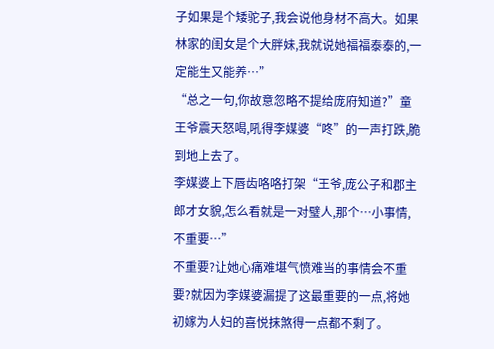子如果是个矮驼子,我会说他身材不高大。如果林家的闺女是个大胖妹,我就说她福福泰泰的,一定能生又能养…”
“总之一句,你故意忽略不提给庞府知道?”童王爷震天怒喝,吼得李媒婆“咚”的一声打跌,脆到地上去了。
李媒婆上下唇齿咯咯打架“王爷,庞公子和郡主郎才女貌,怎么看就是一对璧人,那个…小事情,不重要…”
不重要?让她心痛难堪气愤难当的事情会不重要?就因为李媒婆漏提了这最重要的一点,将她初嫁为人妇的喜悦抹煞得一点都不剩了。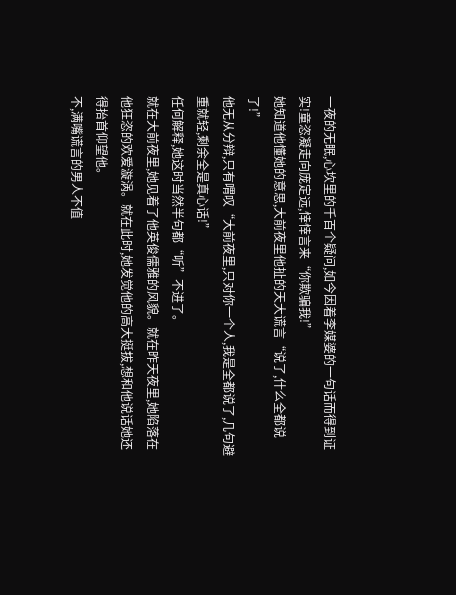一夜的无眠,心坎里的千百个疑问,如今因着李媒婆的一句话而得到证实!童恣凝走向庞定远,悻悻言来“你欺骗我!”
她知道他懂她的意思,大前夜里他扯的天大谎言“说了,什么全都说了!”
他无从分辩,只有喟叹“大前夜里,只对你一个人,我是全都说了,几句避重就轻,剩余全是真心话!”
任何解释,她这时当然半句都“听”不进了。
就在大前夜里,她见着了他英俊儒雅的风貌。就在昨天夜里,她陷落在他狂恣的欢爱漩涡。就在此时,她发觉他的高大挺拔,想和他说话她还得抬首仰望他。
不,满嘴谎言的男人不值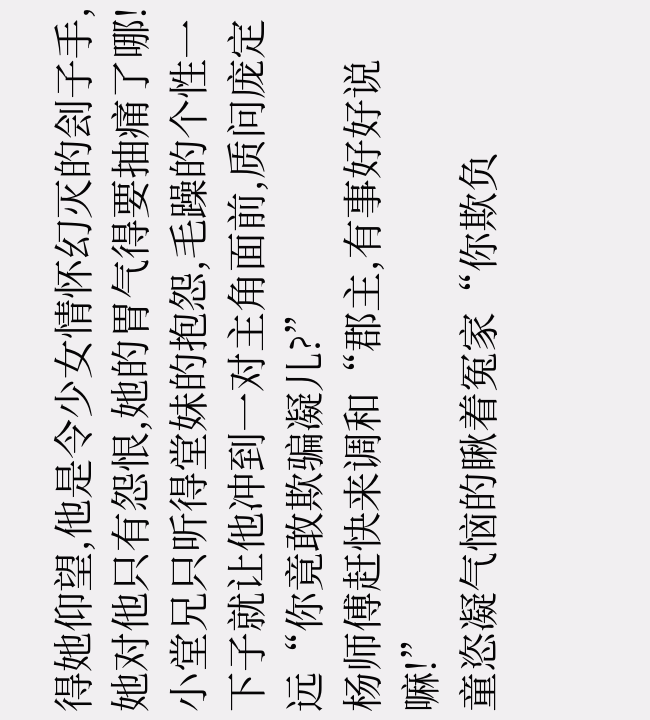得她仰望,他是令少女情怀幻灭的刽子手,她对他只有怨恨,她的胃气得要抽痛了哪!
小堂兄只听得堂妹的抱怨,毛躁的个性一下子就让他冲到一对主角面前,质问庞定远“你竟敢欺骗凝儿?”
杨师傅赶快来调和“郡主,有事好好说嘛!”
童恣凝气恼的瞅着冤家“你欺负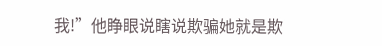我!”他睁眼说瞎说欺骗她就是欺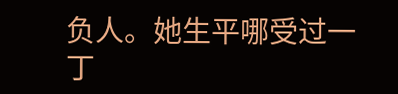负人。她生平哪受过一丁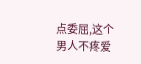点委屈,这个男人不疼爱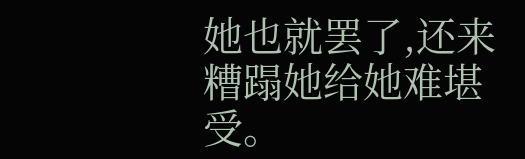她也就罢了,还来糟蹋她给她难堪受。